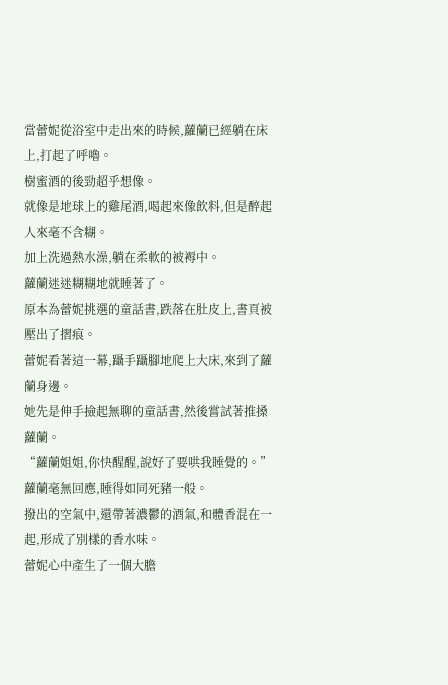當蕾妮從浴室中走出來的時候,蘿蘭已經躺在床上,打起了呼嚕。
樹蜜酒的後勁超乎想像。
就像是地球上的雞尾酒,喝起來像飲料,但是醉起人來毫不含糊。
加上洗過熱水澡,躺在柔軟的被褥中。
蘿蘭迷迷糊糊地就睡著了。
原本為蕾妮挑選的童話書,跌落在肚皮上,書頁被壓出了摺痕。
蕾妮看著這一幕,躡手躡腳地爬上大床,來到了蘿蘭身邊。
她先是伸手撿起無聊的童話書,然後嘗試著推搡蘿蘭。
“蘿蘭姐姐,你快醒醒,說好了要哄我睡覺的。”
蘿蘭毫無回應,睡得如同死豬一般。
撥出的空氣中,還帶著濃鬱的酒氣,和體香混在一起,形成了別樣的香水味。
蕾妮心中產生了一個大膽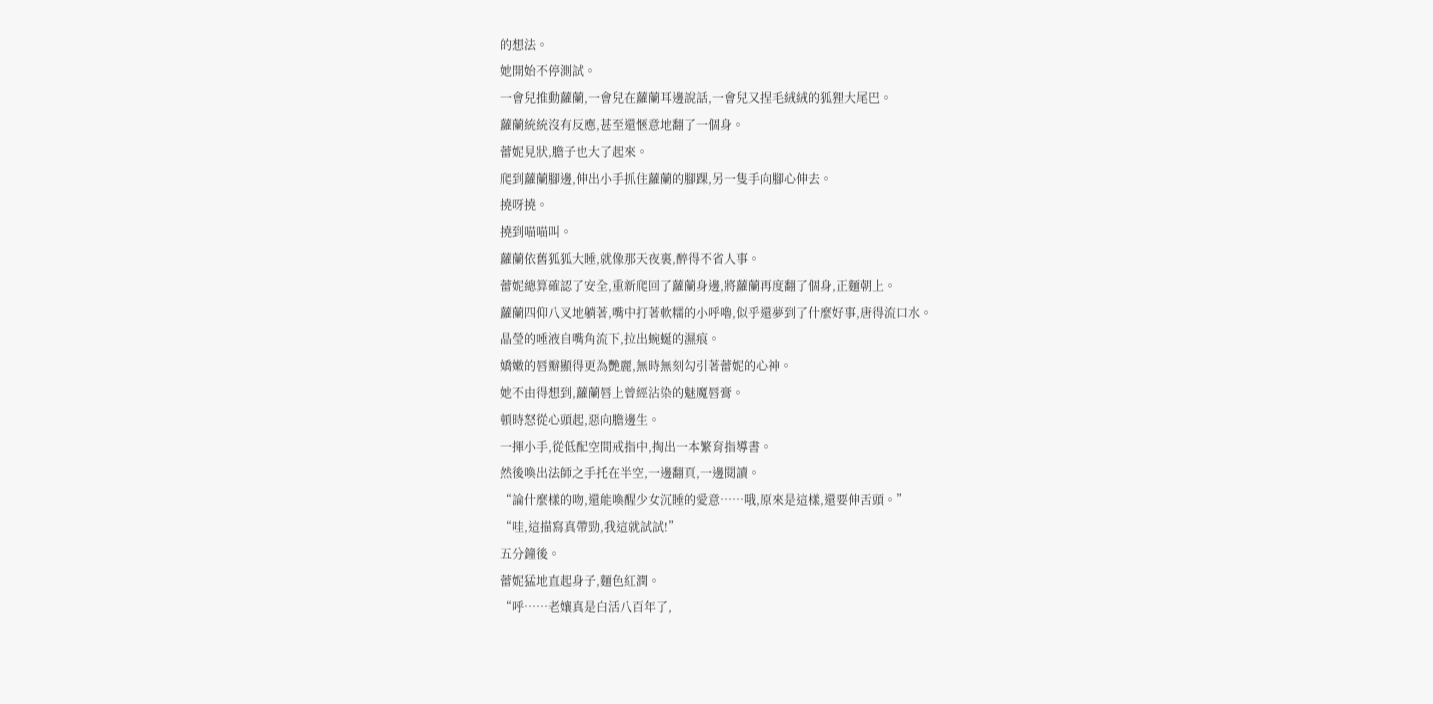的想法。
她開始不停測試。
一會兒推動蘿蘭,一會兒在蘿蘭耳邊說話,一會兒又捏毛絨絨的狐狸大尾巴。
蘿蘭統統沒有反應,甚至還愜意地翻了一個身。
蕾妮見狀,膽子也大了起來。
爬到蘿蘭腳邊,伸出小手抓住蘿蘭的腳踝,另一隻手向腳心伸去。
撓呀撓。
撓到喵喵叫。
蘿蘭依舊狐狐大睡,就像那天夜裏,醉得不省人事。
蕾妮總算確認了安全,重新爬回了蘿蘭身邊,將蘿蘭再度翻了個身,正麵朝上。
蘿蘭四仰八叉地躺著,嘴中打著軟糯的小呼嚕,似乎還夢到了什麼好事,唐得流口水。
晶瑩的唾液自嘴角流下,拉出蜿蜒的濕痕。
嬌嫩的唇瓣顯得更為艷麗,無時無刻勾引著蕾妮的心神。
她不由得想到,蘿蘭唇上曾經沾染的魅魔唇膏。
頓時怒從心頭起,惡向膽邊生。
一揮小手,從低配空間戒指中,掏出一本繁育指導書。
然後喚出法師之手托在半空,一邊翻頁,一邊閱讀。
“論什麼樣的吻,還能喚醒少女沉睡的愛意……哦,原來是這樣,還要伸舌頭。”
“哇,這描寫真帶勁,我這就試試!”
五分鐘後。
蕾妮猛地直起身子,麵色紅潤。
“呼……老孃真是白活八百年了,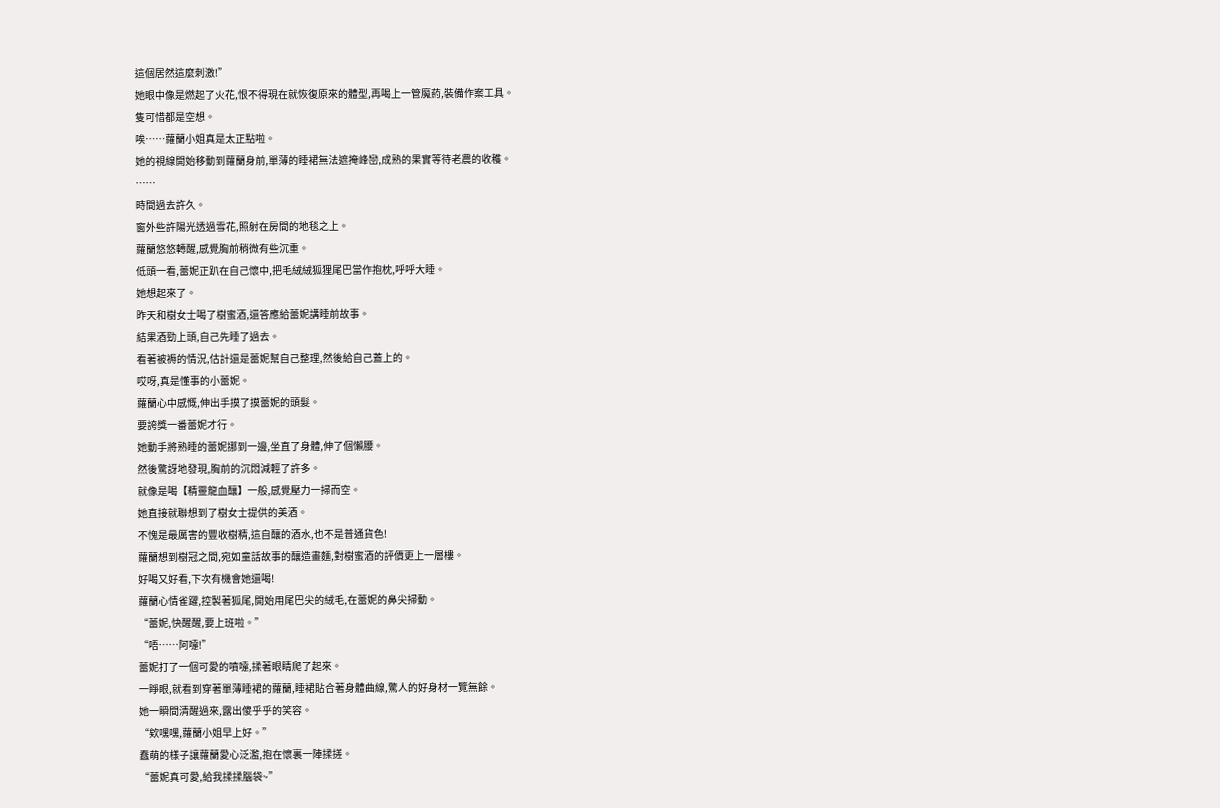這個居然這麼刺激!”
她眼中像是燃起了火花,恨不得現在就恢復原來的體型,再喝上一管魔葯,裝備作案工具。
隻可惜都是空想。
唉……蘿蘭小姐真是太正點啦。
她的視線開始移動到蘿蘭身前,單薄的睡裙無法遮掩峰巒,成熟的果實等待老農的收穫。
……
時間過去許久。
窗外些許陽光透過雪花,照射在房間的地毯之上。
蘿蘭悠悠轉醒,感覺胸前稍微有些沉重。
低頭一看,蕾妮正趴在自己懷中,把毛絨絨狐狸尾巴當作抱枕,呼呼大睡。
她想起來了。
昨天和樹女士喝了樹蜜酒,還答應給蕾妮講睡前故事。
結果酒勁上頭,自己先睡了過去。
看著被褥的情況,估計還是蕾妮幫自己整理,然後給自己蓋上的。
哎呀,真是懂事的小蕾妮。
蘿蘭心中感慨,伸出手摸了摸蕾妮的頭髮。
要誇獎一番蕾妮才行。
她動手將熟睡的蕾妮挪到一邊,坐直了身體,伸了個懶腰。
然後驚訝地發現,胸前的沉悶減輕了許多。
就像是喝【精靈龍血釀】一般,感覺壓力一掃而空。
她直接就聯想到了樹女士提供的美酒。
不愧是最厲害的豐收樹精,這自釀的酒水,也不是普通貨色!
蘿蘭想到樹冠之間,宛如童話故事的釀造畫麵,對樹蜜酒的評價更上一層樓。
好喝又好看,下次有機會她還喝!
蘿蘭心情雀躍,控製著狐尾,開始用尾巴尖的絨毛,在蕾妮的鼻尖掃動。
“蕾妮,快醒醒,要上班啦。”
“唔……阿嚏!”
蕾妮打了一個可愛的噴嚏,揉著眼睛爬了起來。
一睜眼,就看到穿著單薄睡裙的蘿蘭,睡裙貼合著身體曲線,驚人的好身材一覽無餘。
她一瞬間清醒過來,露出傻乎乎的笑容。
“欸嘿嘿,蘿蘭小姐早上好。”
蠢萌的樣子讓蘿蘭愛心泛濫,抱在懷裏一陣揉搓。
“蕾妮真可愛,給我揉揉腦袋~”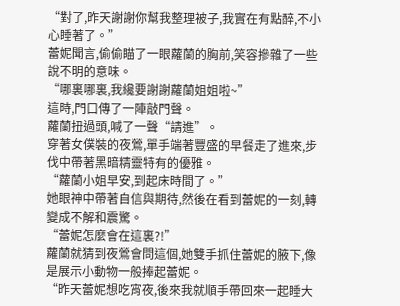“對了,昨天謝謝你幫我整理被子,我實在有點醉,不小心睡著了。”
蕾妮聞言,偷偷瞄了一眼蘿蘭的胸前,笑容摻雜了一些說不明的意味。
“哪裏哪裏,我纔要謝謝蘿蘭姐姐啦~”
這時,門口傳了一陣敲門聲。
蘿蘭扭過頭,喊了一聲“請進”。
穿著女僕裝的夜鶯,單手端著豐盛的早餐走了進來,步伐中帶著黑暗精靈特有的優雅。
“蘿蘭小姐早安,到起床時間了。”
她眼神中帶著自信與期待,然後在看到蕾妮的一刻,轉變成不解和震驚。
“蕾妮怎麼會在這裏?!”
蘿蘭就猜到夜鶯會問這個,她雙手抓住蕾妮的腋下,像是展示小動物一般捧起蕾妮。
“昨天蕾妮想吃宵夜,後來我就順手帶回來一起睡大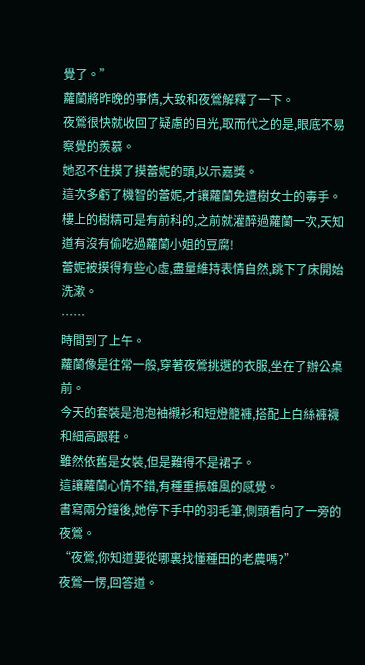覺了。”
蘿蘭將昨晚的事情,大致和夜鶯解釋了一下。
夜鶯很快就收回了疑慮的目光,取而代之的是,眼底不易察覺的羨慕。
她忍不住摸了摸蕾妮的頭,以示嘉獎。
這次多虧了機智的蕾妮,才讓蘿蘭免遭樹女士的毒手。
樓上的樹精可是有前科的,之前就灌醉過蘿蘭一次,天知道有沒有偷吃過蘿蘭小姐的豆腐!
蕾妮被摸得有些心虛,盡量維持表情自然,跳下了床開始洗漱。
……
時間到了上午。
蘿蘭像是往常一般,穿著夜鶯挑選的衣服,坐在了辦公桌前。
今天的套裝是泡泡袖襯衫和短燈籠褲,搭配上白絲褲襪和細高跟鞋。
雖然依舊是女裝,但是難得不是裙子。
這讓蘿蘭心情不錯,有種重振雄風的感覺。
書寫兩分鐘後,她停下手中的羽毛筆,側頭看向了一旁的夜鶯。
“夜鶯,你知道要從哪裏找懂種田的老農嗎?”
夜鶯一愣,回答道。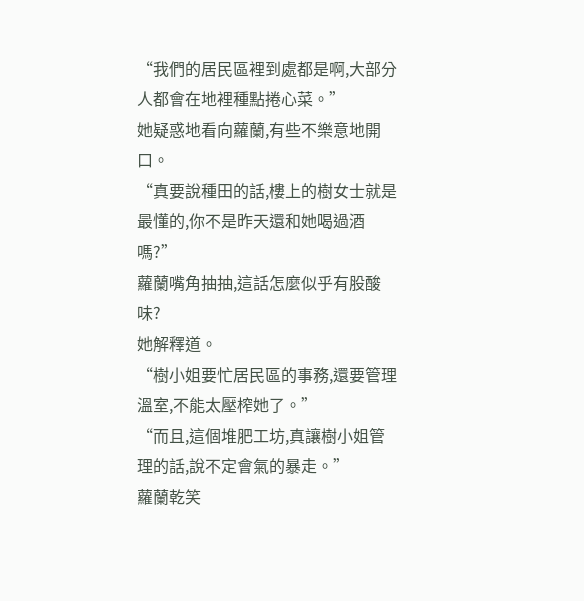“我們的居民區裡到處都是啊,大部分人都會在地裡種點捲心菜。”
她疑惑地看向蘿蘭,有些不樂意地開口。
“真要說種田的話,樓上的樹女士就是最懂的,你不是昨天還和她喝過酒嗎?”
蘿蘭嘴角抽抽,這話怎麼似乎有股酸味?
她解釋道。
“樹小姐要忙居民區的事務,還要管理溫室,不能太壓榨她了。”
“而且,這個堆肥工坊,真讓樹小姐管理的話,說不定會氣的暴走。”
蘿蘭乾笑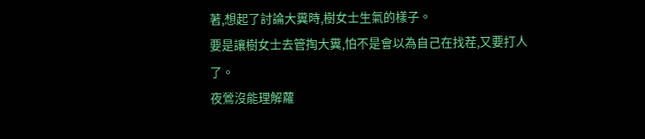著,想起了討論大糞時,樹女士生氣的樣子。
要是讓樹女士去管掏大糞,怕不是會以為自己在找茬,又要打人了。
夜鶯沒能理解蘿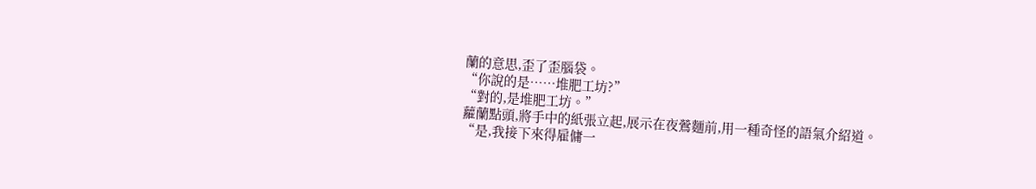蘭的意思,歪了歪腦袋。
“你說的是……堆肥工坊?”
“對的,是堆肥工坊。”
蘿蘭點頭,將手中的紙張立起,展示在夜鶯麵前,用一種奇怪的語氣介紹道。
“是,我接下來得雇傭一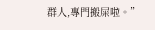群人,專門搬屎啦。”